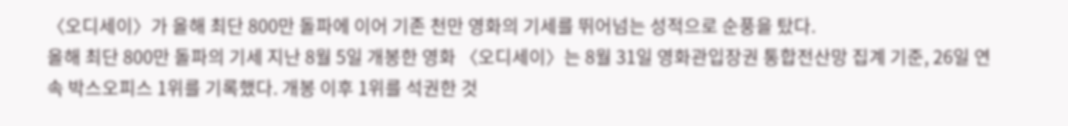〈오디세이〉가 올해 최단 800만 돌파에 이어 기존 천만 영화의 기세를 뛰어넘는 성적으로 순풍을 탔다.
올해 최단 800만 돌파의 기세 지난 8월 5일 개봉한 영화 〈오디세이〉는 8월 31일 영화관입장권 통합전산망 집계 기준, 26일 연속 박스오피스 1위를 기록했다. 개봉 이후 1위를 석권한 것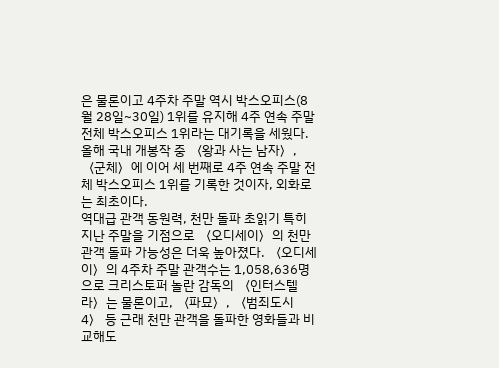은 물론이고 4주차 주말 역시 박스오피스(8월 28일~30일) 1위를 유지해 4주 연속 주말 전체 박스오피스 1위라는 대기록을 세웠다. 올해 국내 개봉작 중 〈왕과 사는 남자〉, 〈군체〉에 이어 세 번째로 4주 연속 주말 전체 박스오피스 1위를 기록한 것이자, 외화로는 최초이다.
역대급 관객 동원력, 천만 돌파 초읽기 특히 지난 주말을 기점으로 〈오디세이〉의 천만 관객 돌파 가능성은 더욱 높아졌다. 〈오디세이〉의 4주차 주말 관객수는 1,058,636명으로 크리스토퍼 놀란 감독의 〈인터스텔라〉는 물론이고, 〈파묘〉, 〈범죄도시 4〉 등 근래 천만 관객을 돌파한 영화들과 비교해도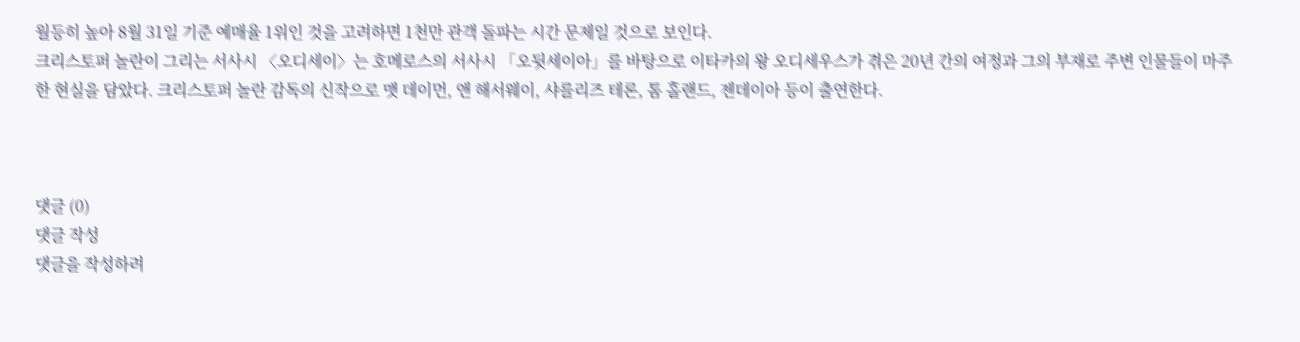월등히 높아 8월 31일 기준 예매율 1위인 것을 고려하면 1천만 관객 돌파는 시간 문제일 것으로 보인다.
크리스토퍼 놀란이 그리는 서사시 〈오디세이〉는 호메로스의 서사시 「오뒷세이아」를 바탕으로 이타카의 왕 오디세우스가 겪은 20년 간의 여정과 그의 부재로 주변 인물들이 마주한 현실을 담았다. 크리스토퍼 놀란 감독의 신작으로 맷 데이먼, 앤 해서웨이, 샤를리즈 테론, 톰 홀랜드, 젠데이아 등이 출연한다.



댓글 (0)
댓글 작성
댓글을 작성하려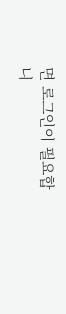면 로그인이 필요합니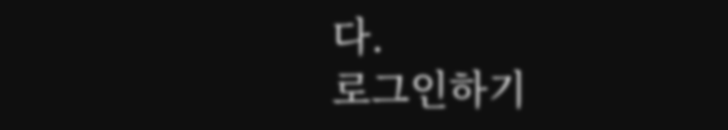다.
로그인하기